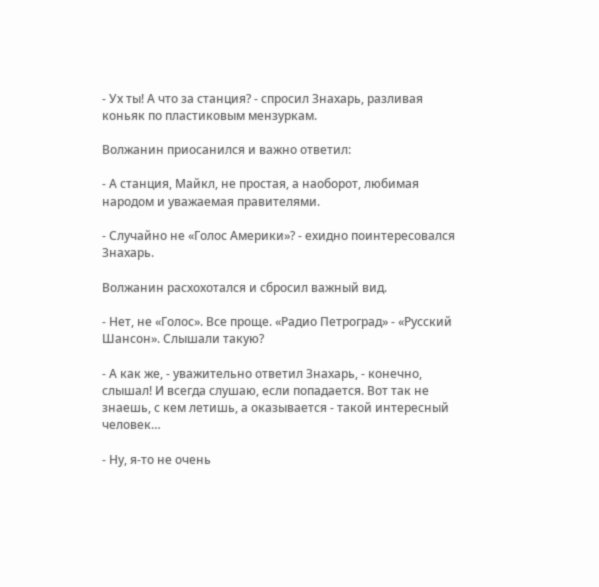- Ух ты! А что за станция? - спросил Знахарь, разливая коньяк по пластиковым мензуркам.

Волжанин приосанился и важно ответил:

- А станция, Майкл, не простая, а наоборот, любимая народом и уважаемая правителями.

- Случайно не «Голос Америки»? - ехидно поинтересовался Знахарь.

Волжанин расхохотался и сбросил важный вид.

- Нет, не «Голос». Все проще. «Радио Петроград» - «Русский Шансон». Слышали такую?

- А как же, - уважительно ответил Знахарь, - конечно, слышал! И всегда слушаю, если попадается. Вот так не знаешь, с кем летишь, а оказывается - такой интересный человек…

- Ну, я-то не очень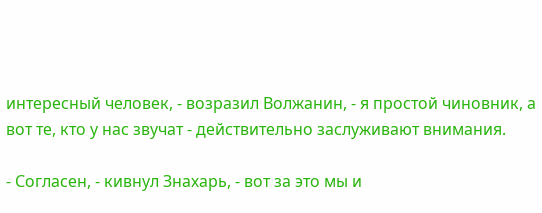интересный человек, - возразил Волжанин, - я простой чиновник, а вот те, кто у нас звучат - действительно заслуживают внимания.

- Согласен, - кивнул Знахарь, - вот за это мы и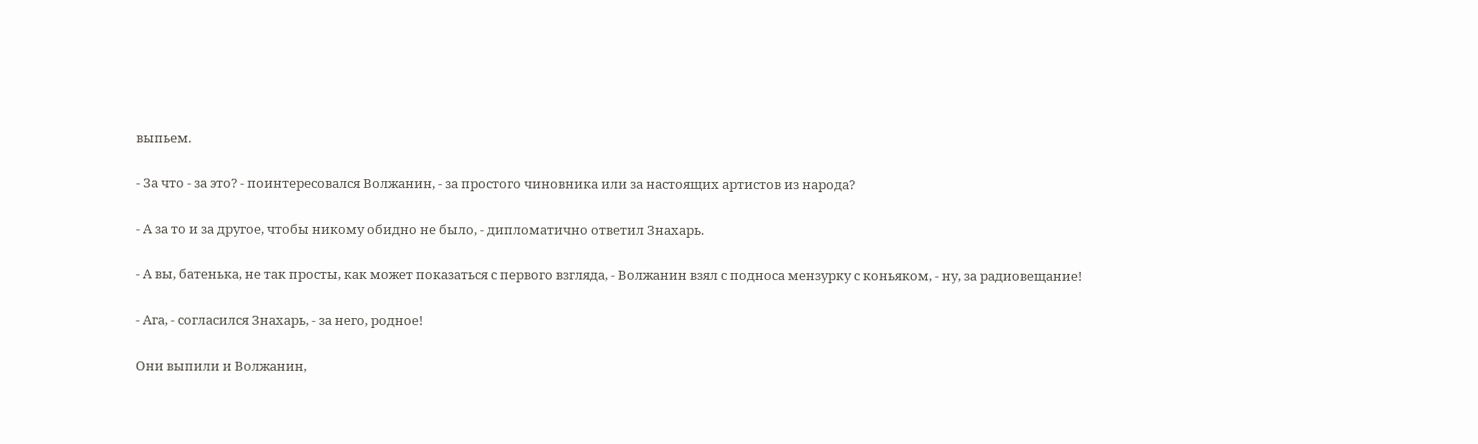выпьем.

- За что - за это? - поинтересовался Волжанин, - за простого чиновника или за настоящих артистов из народа?

- А за то и за другое, чтобы никому обидно не было, - дипломатично ответил Знахарь.

- А вы, батенька, не так просты, как может показаться с первого взгляда, - Волжанин взял с подноса мензурку с коньяком, - ну, за радиовещание!

- Ага, - согласился Знахарь, - за него, родное!

Они выпили и Волжанин,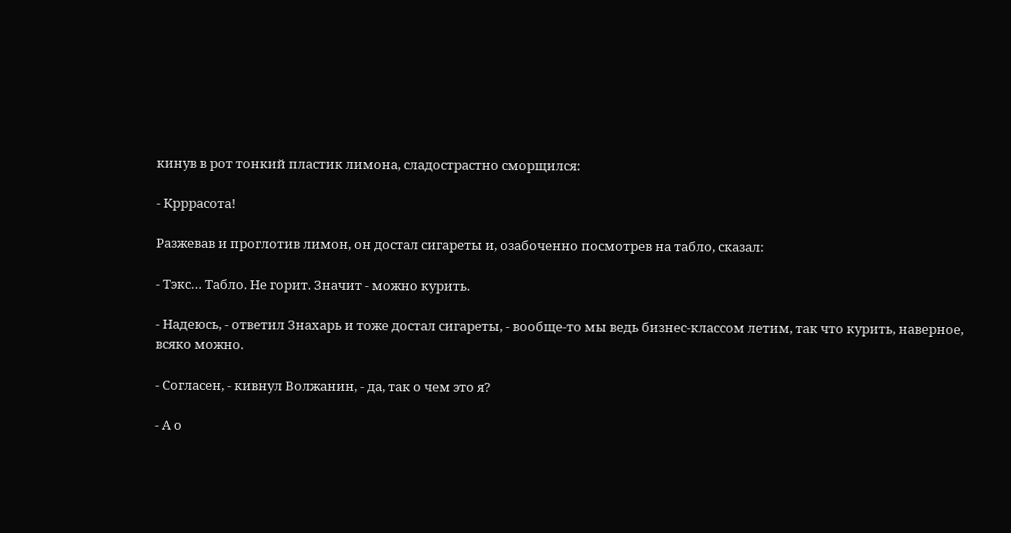кинув в рот тонкий пластик лимона, сладострастно сморщился:

- Крррасота!

Разжевав и проглотив лимон, он достал сигареты и, озабоченно посмотрев на табло, сказал:

- Тэкс… Табло. Не горит. Значит - можно курить.

- Надеюсь, - ответил Знахарь и тоже достал сигареты, - вообще-то мы ведь бизнес-классом летим, так что курить, наверное, всяко можно.

- Согласен, - кивнул Волжанин, - да, так о чем это я?

- А о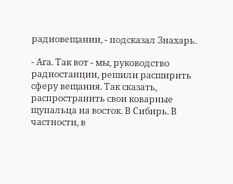радиовещании, - подсказал Знахарь.

- Ага. Так вот - мы, руководство радиостанции, решили расширить сферу вещания. Так сказать, распространить свои коварные щупальца на восток. В Сибирь. В частности, в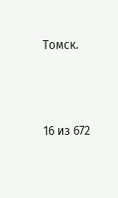Томск.



16 из 672